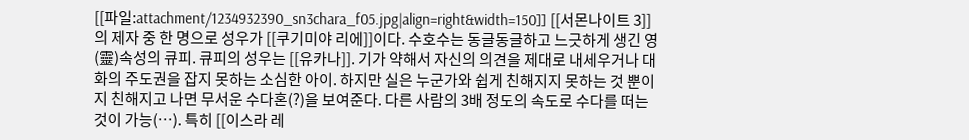[[파일:attachment/1234932390_sn3chara_f05.jpg|align=right&width=150]] [[서몬나이트 3]]의 제자 중 한 명으로 성우가 [[쿠기미야 리에]]이다. 수호수는 동글동글하고 느긋하게 생긴 영(靈)속성의 큐피. 큐피의 성우는 [[유카나]]. 기가 약해서 자신의 의견을 제대로 내세우거나 대화의 주도권을 잡지 못하는 소심한 아이. 하지만 실은 누군가와 쉽게 친해지지 못하는 것 뿐이지 친해지고 나면 무서운 수다혼(?)을 보여준다. 다른 사람의 3배 정도의 속도로 수다를 떠는 것이 가능(…). 특히 [[이스라 레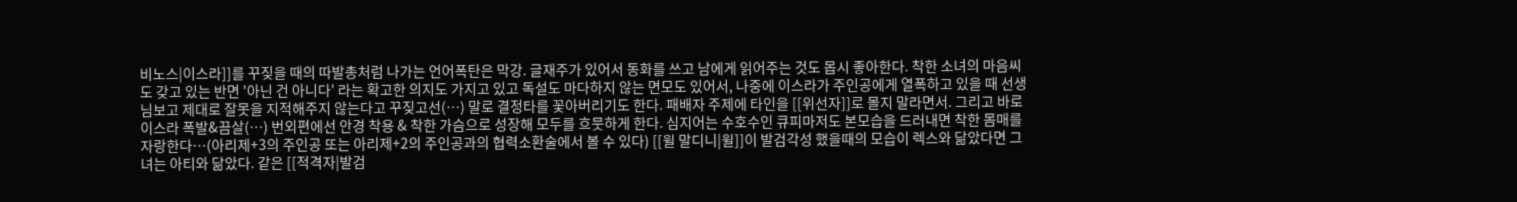비노스|이스라]]를 꾸짖을 때의 따발총처럼 나가는 언어폭탄은 막강. 글재주가 있어서 동화를 쓰고 남에게 읽어주는 것도 몹시 좋아한다. 착한 소녀의 마음씨도 갖고 있는 반면 '아닌 건 아니다' 라는 확고한 의지도 가지고 있고 독설도 마다하지 않는 면모도 있어서, 나중에 이스라가 주인공에게 열폭하고 있을 때 선생님보고 제대로 잘못을 지적해주지 않는다고 꾸짖고선(…) 말로 결정타를 꽃아버리기도 한다. 패배자 주제에 타인을 [[위선자]]로 몰지 말라면서. 그리고 바로 이스라 폭발&끔살(…) 번외편에선 안경 착용 & 착한 가슴으로 성장해 모두를 흐뭇하게 한다. 심지어는 수호수인 큐피마저도 본모습을 드러내면 착한 몸매를 자랑한다…(아리제+3의 주인공 또는 아리제+2의 주인공과의 협력소환술에서 볼 수 있다) [[윌 말디니|윌]]이 발검각성 했을때의 모습이 렉스와 닮았다면 그녀는 아티와 닮았다. 같은 [[적격자|발검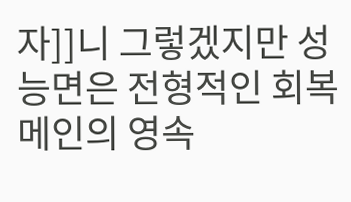자]]니 그렇겠지만 성능면은 전형적인 회복 메인의 영속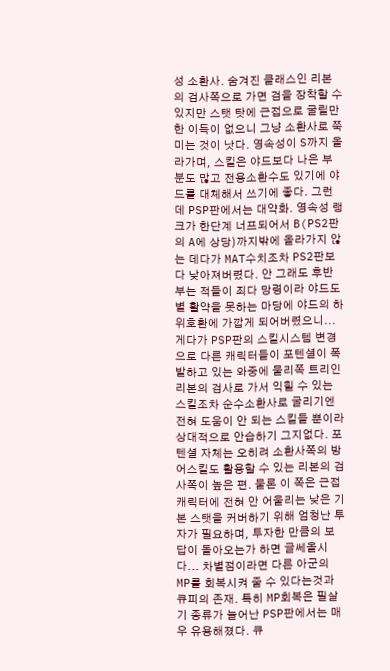성 소환사. 숨겨진 클래스인 리본의 검사쪽으로 가면 검을 장착할 수 있지만 스탯 탓에 근접으로 굴릴만한 이득이 없으니 그냥 소환사로 쭉 미는 것이 낫다. 영속성이 S까지 올라가며, 스킬은 야드보다 나은 부분도 많고 전용소환수도 있기에 야드를 대체해서 쓰기에 좋다. 그런데 PSP판에서는 대약화. 영속성 랭크가 한단계 너프되어서 B(PS2판의 A에 상당)까지밖에 올라가지 않는 데다가 MAT수치조차 PS2판보다 낮아져버렸다. 안 그래도 후반부는 적들이 죄다 망령이라 야드도 별 활약을 못하는 마당에 야드의 하위호환에 가깝게 되어버렸으니... 게다가 PSP판의 스킬시스템 변경으로 다른 캐릭터들이 포텐셜이 폭발하고 있는 와중에 물리쪽 트리인 리본의 검사로 가서 익힐 수 있는 스킬조차 순수소환사로 굴리기엔 전혀 도움이 안 되는 스킬들 뿐이라 상대적으로 안습하기 그지없다. 포텐셜 자체는 오히려 소환사쪽의 방어스킬도 활용할 수 있는 리본의 검사쪽이 높은 편. 물론 이 쪽은 근접캐릭터에 전혀 안 어울리는 낮은 기본 스탯을 커버하기 위해 엄청난 투자가 필요하며, 투자한 만큼의 보답이 돌아오는가 하면 글쎄올시다... 차별점이라면 다른 아군의 MP를 회복시켜 줄 수 있다는것과 큐피의 존재. 특히 MP회복은 필살기 종류가 늘어난 PSP판에서는 매우 유용해졌다. 큐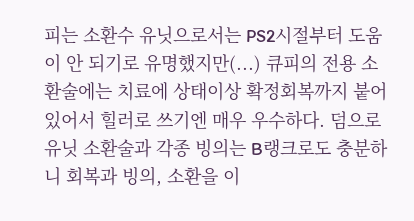피는 소환수 유닛으로서는 PS2시절부터 도움이 안 되기로 유명했지만(...) 큐피의 전용 소환술에는 치료에 상태이상 확정회복까지 붙어있어서 힐러로 쓰기엔 매우 우수하다. 덤으로 유닛 소환술과 각종 빙의는 B랭크로도 충분하니 회복과 빙의, 소환을 이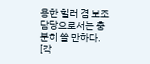용한 힐러 겸 보조담당으로서는 충분히 쓸 만하다. [각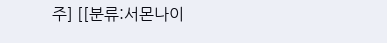주] [[분류:서몬나이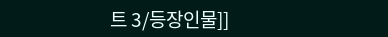트 3/등장인물]]